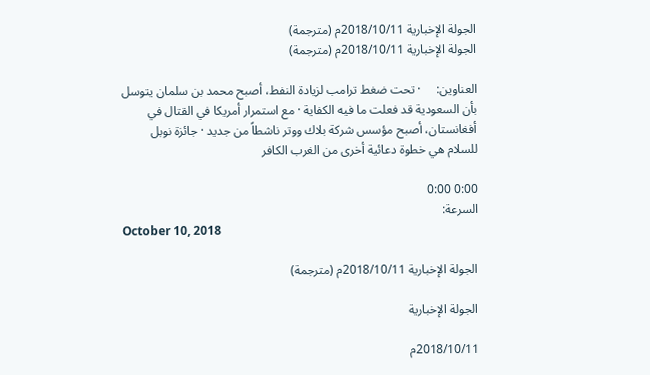الجولة الإخبارية 2018/10/11م (مترجمة)
الجولة الإخبارية 2018/10/11م (مترجمة)

العناوين:     · تحت ضغط ترامب لزيادة النفط، أصبح محمد بن سلمان يتوسل بأن السعودية قد فعلت ما فيه الكفاية · مع استمرار أمريكا في القتال في أفغانستان، أصبح مؤسس شركة بلاك ووتر ناشطاً من جديد · جائزة نوبل للسلام هي خطوة دعائية أخرى من الغرب الكافر

0:00 0:00
السرعة:
October 10, 2018

الجولة الإخبارية 2018/10/11م (مترجمة)

الجولة الإخبارية

2018/10/11م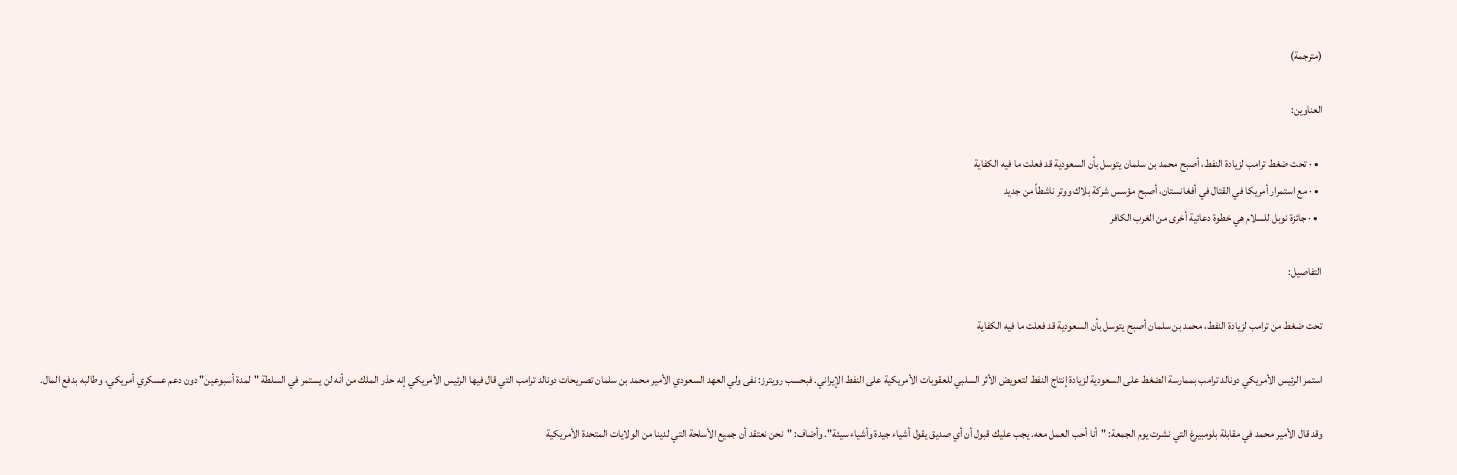(مترجمة)

العناوين:

  • · تحت ضغط ترامب لزيادة النفط، أصبح محمد بن سلمان يتوسل بأن السعودية قد فعلت ما فيه الكفاية
  • · مع استمرار أمريكا في القتال في أفغانستان، أصبح مؤسس شركة بلاك ووتر ناشطاً من جديد
  • · جائزة نوبل للسلام هي خطوة دعائية أخرى من الغرب الكافر

التفاصيل:

تحت ضغط من ترامب لزيادة النفط، محمد بن سلمان أصبح يتوسل بأن السعودية قد فعلت ما فيه الكفاية

استمر الرئيس الأمريكي دونالد ترامب بممارسة الضغط على السعودية لزيادة إنتاج النفط لتعويض الأثر السلبي للعقوبات الأمريكية على النفط الإيراني. فبحسب رويترز: نفى ولي العهد السعودي الأمير محمد بن سلمان تصريحات دونالد ترامب التي قال فيها الرئيس الأمريكي إنه حذر الملك من أنه لن يستمر في السلطة "لمدة أسبوعين" دون دعم عسكري أمريكي، وطالبه بدفع المال.

وقد قال الأمير محمد في مقابلة بلومبيرغ التي نشرت يوم الجمعة: "أنا أحب العمل معه. يجب عليك قبول أن أي صديق يقول أشياء جيدة وأشياء سيئة". وأضاف: "نحن نعتقد أن جميع الأسلحة التي لدينا من الولايات المتحدة الأمريكية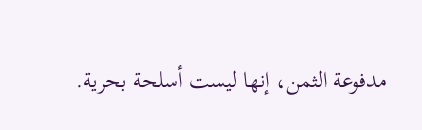مدفوعة الثمن، إنها ليست أسلحة بحرية.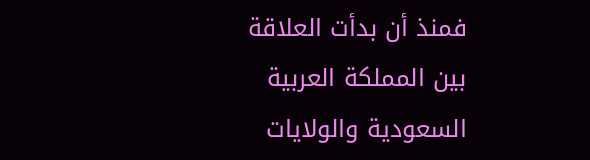فمنذ أن بدأت العلاقة بين المملكة العربية السعودية والولايات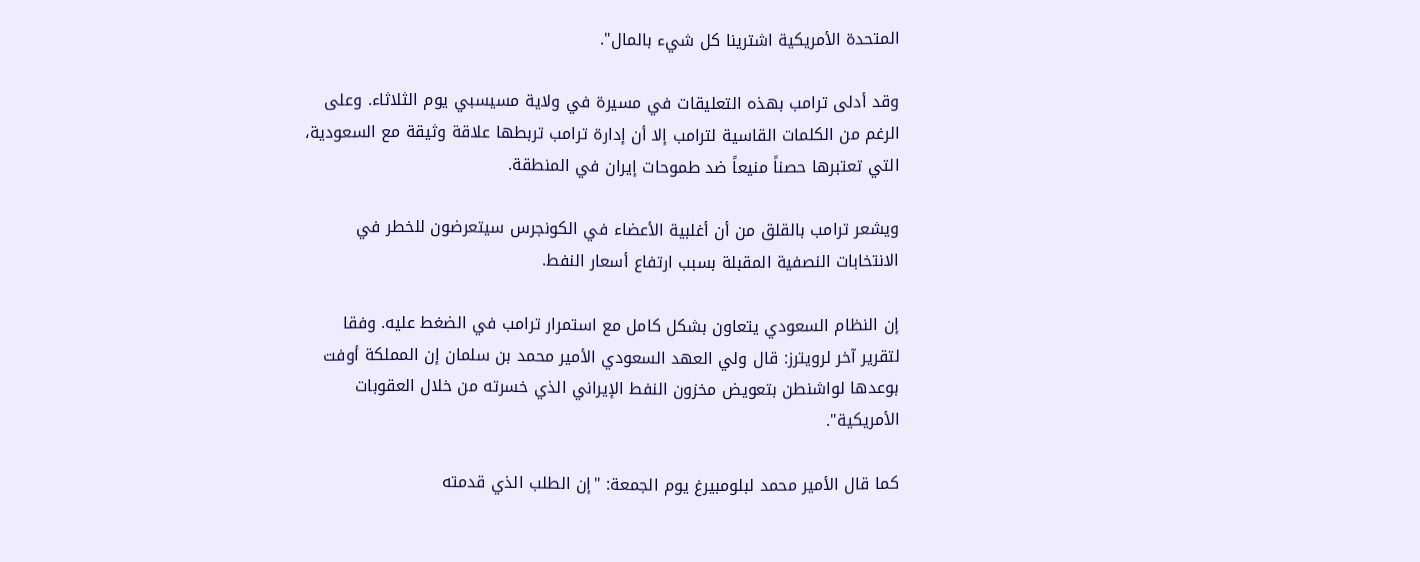المتحدة الأمريكية اشترينا كل شيء بالمال".

وقد أدلى ترامب بهذه التعليقات في مسيرة في ولاية مسيسبي يوم الثلاثاء. وعلى الرغم من الكلمات القاسية لترامب إلا أن إدارة ترامب تربطها علاقة وثيقة مع السعودية، التي تعتبرها حصناً منيعاً ضد طموحات إيران في المنطقة.

ويشعر ترامب بالقلق من أن أغلبية الأعضاء في الكونجرس سيتعرضون للخطر في الانتخابات النصفية المقبلة بسبب ارتفاع أسعار النفط.

إن النظام السعودي يتعاون بشكل كامل مع استمرار ترامب في الضغط عليه. وفقا لتقرير آخر لرويترز: قال ولي العهد السعودي الأمير محمد بن سلمان إن المملكة أوفت بوعدها لواشنطن بتعويض مخزون النفط الإيراني الذي خسرته من خلال العقوبات الأمريكية".

كما قال الأمير محمد لبلومبيرغ يوم الجمعة: "إن الطلب الذي قدمته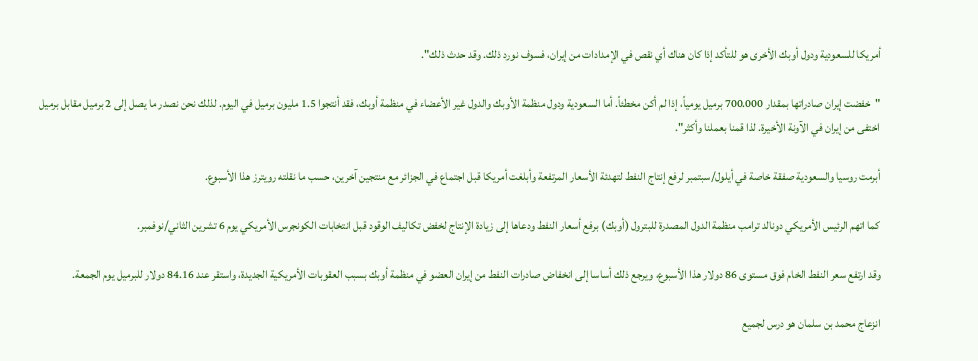أمريكا للسعودية ودول أوبك الأخرى هو للتأكد إذا كان هناك أي نقص في الإمدادات من إيران، فسوف نورد ذلك. وقد حدث ذلك".

"خفضت إيران صادراتها بمقدار 700.000 برميل يومياً، إذا لم أكن مخطئاً. أما السعودية ودول منظمة الأوبك والدول غير الأعضاء في منظمة أوبك، فقد أنتجوا 1.5 مليون برميل في اليوم. لذلك نحن نصدر ما يصل إلى 2 برميل مقابل برميل اختفى من إيران في الآونة الأخيرة. لذا قمنا بعملنا وأكثر".

أبرمت روسيا والسعودية صفقة خاصة في أيلول/سبتمبر لرفع إنتاج النفط لتهدئة الأسعار المرتفعة وأبلغت أمريكا قبل اجتماع في الجزائر مع منتجين آخرين، حسب ما نقلته رويترز هذا الأسبوع.

كما اتهم الرئيس الأمريكي دونالد ترامب منظمة الدول المصدرة للبترول (أوبك) برفع أسعار النفط ودعاها إلى زيادة الإنتاج لخفض تكاليف الوقود قبل انتخابات الكونجرس الأمريكي يوم 6 تشرين الثاني/نوفمبر.

وقد ارتفع سعر النفط الخام فوق مستوى 86 دولار هذا الأسبوع، ويرجع ذلك أساسا إلى انخفاض صادرات النفط من إيران العضو في منظمة أوبك بسبب العقوبات الأمريكية الجديدة، واستقر عند 84.16 دولار للبرميل يوم الجمعة.

انزعاج محمد بن سلمان هو درس لجميع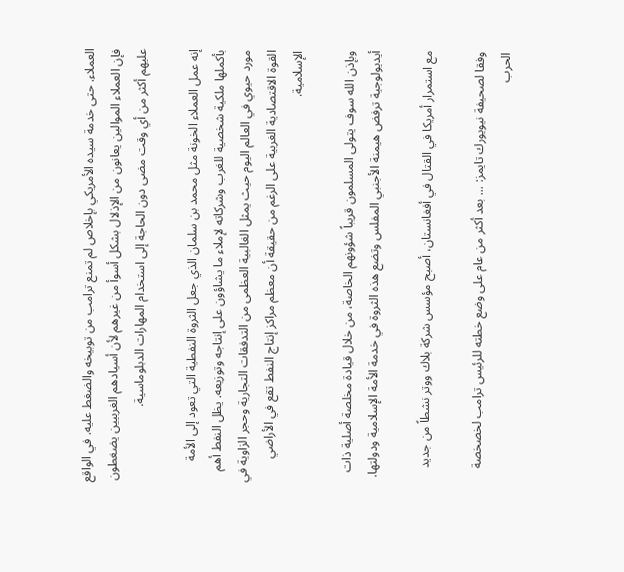العملاء. حتى خدمة سيده الأمريكي بإخلاص لم تمنع ترامب من توبيخه والضغط عليه. في الواقع فإن العملاء الموالين يعانون من الإذلال بشكل أسوأ من غيرهم لأن أسيادهم الغربيين يضغطون عليهم أكثر من أي وقت مضى دون الحاجة إلى استخدام المهارات الدبلوماسية.

إنه عمل العملاء الخونة مثل محمد بن سلمان الذي جعل الثروة النفطية التي تعود إلى الأمة بأكملها ملكية شخصية للغرب وشركاته لإملاء ما يشاؤون على إنتاجه وتوزيعه. يظل النفط أهم مورد حيوي في العالم اليوم حيث يمثل الغالبية العظمى من التدفقات التجارية وحجر الزاوية في القوة الاقتصادية الغربية على الرغم من حقيقة أن معظم مراكز إنتاج النفط تقع في الأراضي الإسلامية.

وبإذن الله سوف يتولى المسلمون قريباً شؤونهم الخاصة، من خلال قيادة مخلصة أصلية ذات أيديولوجية ترفض هيمنة الأجنبي المفلس وتضع هذه الثروة في خدمة الأمة الإسلامية ودولتها.

مع استمرار أمريكا في القتال في أفغانستان، أصبح مؤسس شركة بلاك ووتر نشطاً من جديد

وفقا لصحيفة نيويورك تايمز: ... بعد أكثر من عام على وضع خطته للرئيس ترامب لخصخصة الحرب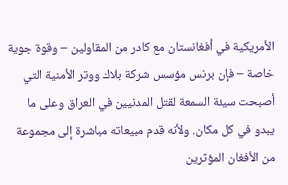الأمريكية في أفغانستان مع كادر من المقاولين – وقوة جوية خاصة – فإن برنس مؤسس شركة بلاك ووتر الأمنية التي أصبحت سيئة السمعة لقتل المدنيين في العراق وعلى ما يبدو في كل مكان. ولأنه قدم مبيعاته مباشرة إلى مجموعة من الأفغان المؤثرين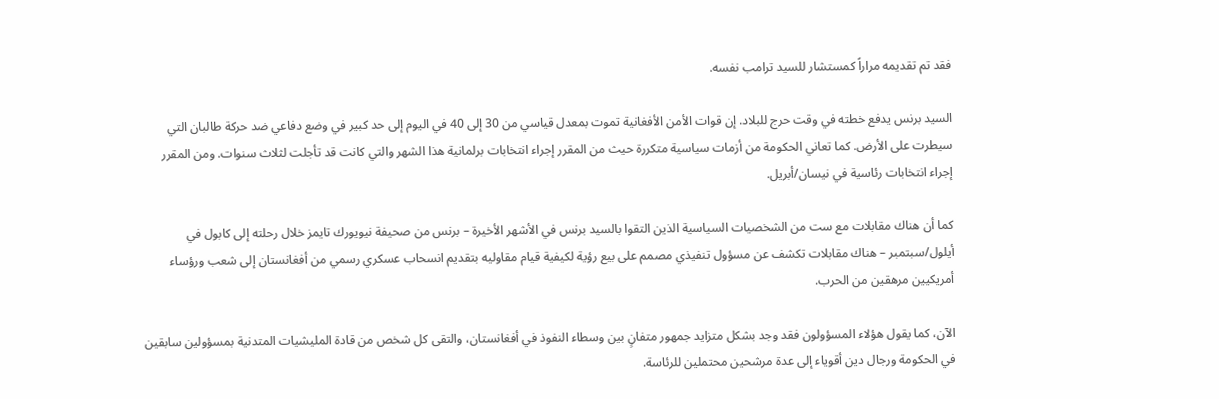فقد تم تقديمه مراراً كمستشار للسيد ترامب نفسه.

السيد برنس يدفع خطته في وقت حرج للبلاد. إن قوات الأمن الأفغانية تموت بمعدل قياسي من 30 إلى 40 في اليوم إلى حد كبير في وضع دفاعي ضد حركة طالبان التي سيطرت على الأرض. كما تعاني الحكومة من أزمات سياسية متكررة حيث من المقرر إجراء انتخابات برلمانية هذا الشهر والتي كانت قد تأجلت لثلاث سنوات. ومن المقرر إجراء انتخابات رئاسية في نيسان/أبريل.

كما أن هناك مقابلات مع ست من الشخصيات السياسية الذين التقوا بالسيد برنس في الأشهر الأخيرة – برنس من صحيفة نيويورك تايمز خلال رحلته إلى كابول في أيلول/سبتمبر – هناك مقابلات تكشف عن مسؤول تنفيذي مصمم على بيع رؤية لكيفية قيام مقاوليه بتقديم انسحاب عسكري رسمي من أفغانستان إلى شعب ورؤساء أمريكيين مرهقين من الحرب.

الآن، كما يقول هؤلاء المسؤولون فقد وجد بشكل متزايد جمهور متفانٍ بين وسطاء النفوذ في أفغانستان، والتقى كل شخص من قادة المليشيات المتدنية بمسؤولين سابقين في الحكومة ورجال دين أقوياء إلى عدة مرشحين محتملين للرئاسة.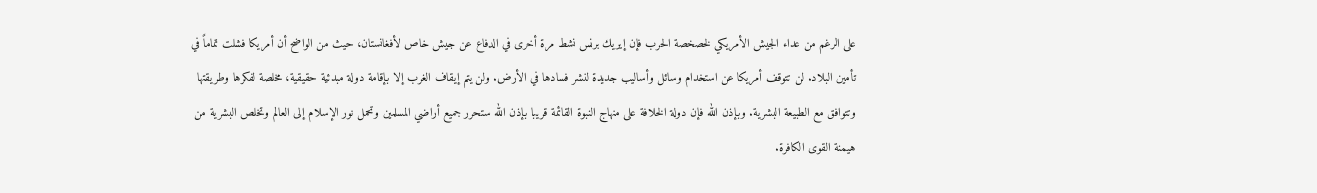على الرغم من عداء الجيش الأمريكي لخصخصة الحرب فإن إيريك برنس نشط مرة أخرى في الدفاع عن جيش خاص لأفغانستان، حيث من الواضح أن أمريكا فشلت تماماً في تأمين البلاد. لن تتوقف أمريكا عن استخدام وسائل وأساليب جديدة لنشر فسادها في الأرض. ولن يتم إيقاف الغرب إلا بإقامة دولة مبدئية حقيقية، مخلصة لفكرها وطريقتها وتتوافق مع الطبيعة البشرية. وبإذن الله فإن دولة الخلافة على منهاج النبوة القائمة قريبا بإذن الله ستحرر جميع أراضي المسلمين وتحمل نور الإسلام إلى العالم وتخلص البشرية من هيمنة القوى الكافرة.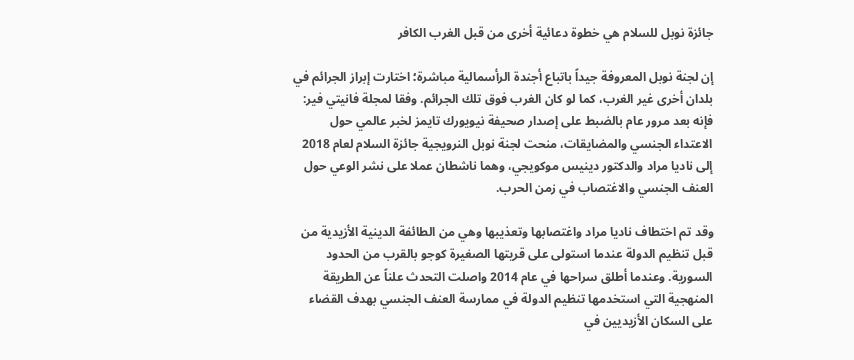جائزة نوبل للسلام هي خطوة دعائية أخرى من قبل الغرب الكافر

إن لجنة نوبل المعروفة جيداً باتباع أجندة الرأسمالية مباشرة؛ اختارت إبراز الجرائم في بلدان أخرى غير الغرب، كما لو كان الغرب فوق تلك الجرائم. وفقا لمجلة فانيتي فير: فإنه بعد مرور عام بالضبط على إصدار صحيفة نيويورك تايمز لخبر عالمي حول الاعتداء الجنسي والمضايقات، منحت لجنة نوبل النرويجية جائزة السلام لعام 2018 إلى ناديا مراد والدكتور دينيس موكويجي، وهما ناشطان عملا على نشر الوعي حول العنف الجنسي والاغتصاب في زمن الحرب.

وقد تم اختطاف ناديا مراد واغتصابها وتعذيبها وهي من الطائفة الدينية الأزيدية من قبل تنظيم الدولة عندما استولى على قريتها الصغيرة كوجو بالقرب من الحدود السورية. وعندما أطلق سراحها في عام 2014 واصلت التحدث علناً عن الطريقة المنهجية التي استخدمها تنظيم الدولة في ممارسة العنف الجنسي بهدف القضاء على السكان الأزيديين في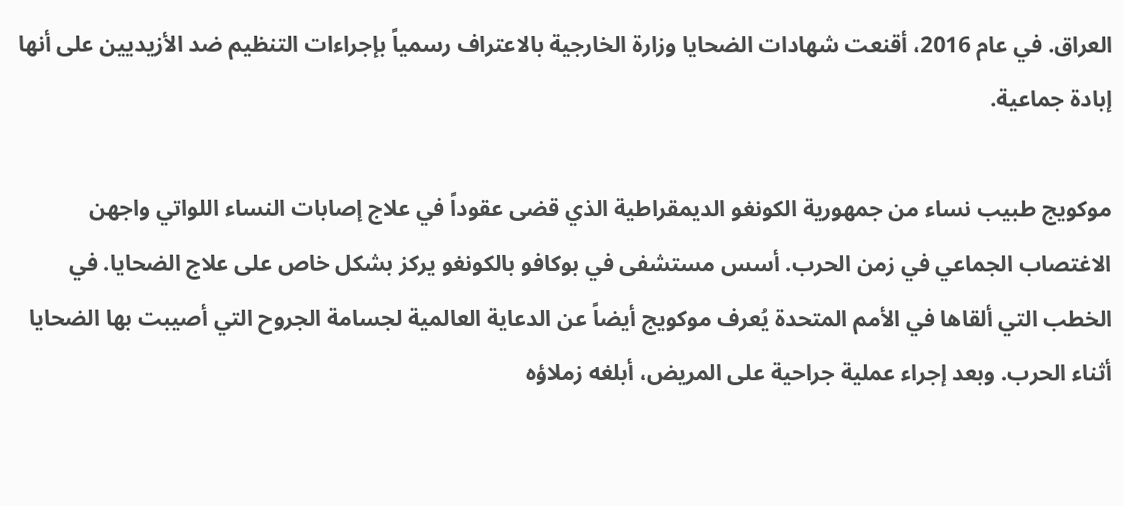العراق. في عام 2016، أقنعت شهادات الضحايا وزارة الخارجية بالاعتراف رسمياً بإجراءات التنظيم ضد الأزيديين على أنها إبادة جماعية.

موكويج طبيب نساء من جمهورية الكونغو الديمقراطية الذي قضى عقوداً في علاج إصابات النساء اللواتي واجهن الاغتصاب الجماعي في زمن الحرب. أسس مستشفى في بوكافو بالكونغو يركز بشكل خاص على علاج الضحايا. في الخطب التي ألقاها في الأمم المتحدة يُعرف موكويج أيضاً عن الدعاية العالمية لجسامة الجروح التي أصيبت بها الضحايا أثناء الحرب. وبعد إجراء عملية جراحية على المريض، أبلغه زملاؤه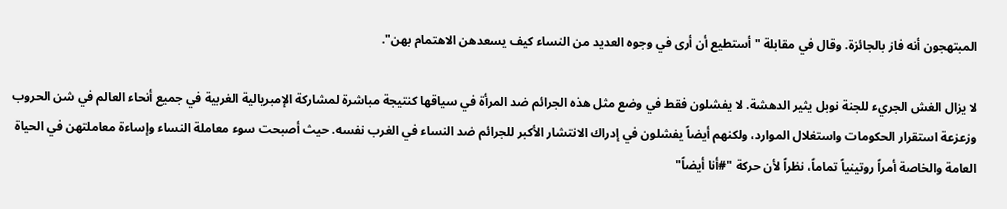المبتهجون أنه فاز بالجائزة. وقال في مقابلة "أستطيع أن أرى في وجوه العديد من النساء كيف يسعدهن الاهتمام بهن".

لا يزال الغش الجريء للجنة نوبل يثير الدهشة. لا يفشلون فقط في وضع مثل هذه الجرائم ضد المرأة في سياقها كنتيجة مباشرة لمشاركة الإمبريالية الغربية في جميع أنحاء العالم في شن الحروب وزعزعة استقرار الحكومات واستغلال الموارد، ولكنهم أيضاً يفشلون في إدراك الانتشار الأكبر للجرائم ضد النساء في الغرب نفسه. حيث أصبحت سوء معاملة النساء وإساءة معاملتهن في الحياة العامة والخاصة أمراً روتينياً تماماً، نظراً لأن حركة "#أنا أيضاً"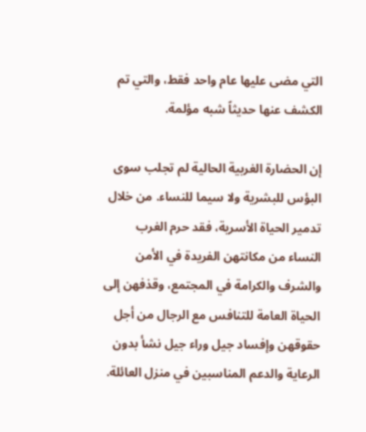التي مضى عليها عام واحد فقط، والتي تم الكشف عنها حديثاً شبه مؤلمة.

إن الحضارة الغربية الحالية لم تجلب سوى البؤس للبشرية ولا سيما للنساء. من خلال تدمير الحياة الأسرية، فقد حرم الغرب النساء من مكانتهن الفريدة في الأمن والشرف والكرامة في المجتمع، وقذفهن إلى الحياة العامة للتنافس مع الرجال من أجل حقوقهن وإفساد جيل وراء جيل نشأ بدون الرعاية والدعم المناسبين في منزل العائلة.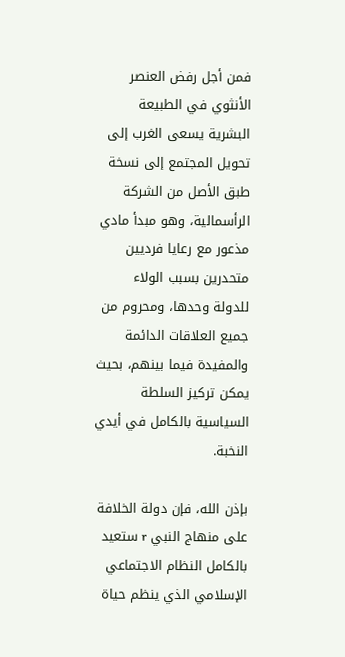فمن أجل رفض العنصر الأنثوي في الطبيعة البشرية يسعى الغرب إلى تحويل المجتمع إلى نسخة طبق الأصل من الشركة الرأسمالية، وهو مبدأ مادي مذعور مع رعايا فرديين متحدرين بسبب الولاء للدولة وحدها، ومحروم من جميع العلاقات الدائمة والمفيدة فيما بينهم، بحيث يمكن تركيز السلطة السياسية بالكامل في أيدي النخبة.

بإذن الله، فإن دولة الخلافة على منهاج النبي r ستعيد بالكامل النظام الاجتماعي الإسلامي الذي ينظم حياة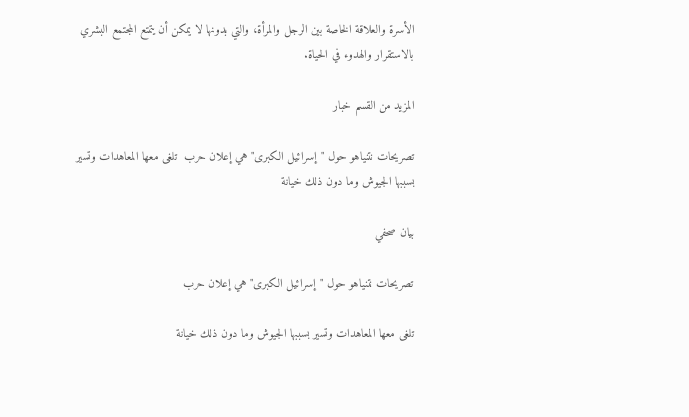الأسرة والعلاقة الخاصة بين الرجل والمرأة، والتي بدونها لا يمكن أن يتمتع المجتمع البشري بالاستقرار والهدوء في الحياة.

المزيد من القسم خبار

تصريحات نتنياهو حول "إسرائيل الكبرى" هي إعلان حرب  تلغى معها المعاهدات وتسير بسببها الجيوش وما دون ذلك خيانة

بيان صحفي

تصريحات نتنياهو حول "إسرائيل الكبرى" هي إعلان حرب

تلغى معها المعاهدات وتسير بسببها الجيوش وما دون ذلك خيانة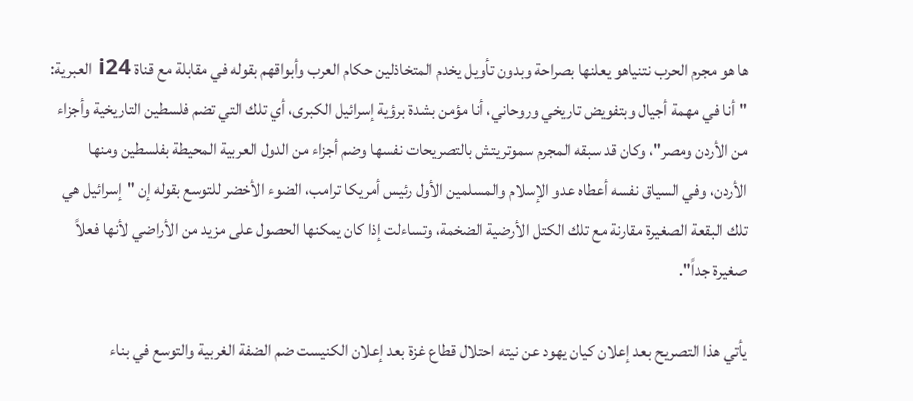ها هو مجرم الحرب نتنياهو يعلنها بصراحة وبدون تأويل يخدم المتخاذلين حكام العرب وأبواقهم بقوله في مقابلة مع قناة i24 العبرية: "أنا في مهمة أجيال وبتفويض تاريخي وروحاني، أنا مؤمن بشدة برؤية إسرائيل الكبرى، أي تلك التي تضم فلسطين التاريخية وأجزاء من الأردن ومصر"، وكان قد سبقه المجرم سموتريتش بالتصريحات نفسها وضم أجزاء من الدول العربية المحيطة بفلسطين ومنها الأردن، وفي السياق نفسه أعطاه عدو الإسلام والمسلمين الأول رئيس أمريكا ترامب، الضوء الأخضر للتوسع بقوله إن "إسرائيل هي تلك البقعة الصغيرة مقارنة مع تلك الكتل الأرضية الضخمة، وتساءلت إذا كان يمكنها الحصول على مزيد من الأراضي لأنها فعلاً صغيرة جداً".

يأتي هذا التصريح بعد إعلان كيان يهود عن نيته احتلال قطاع غزة بعد إعلان الكنيست ضم الضفة الغربية والتوسع في بناء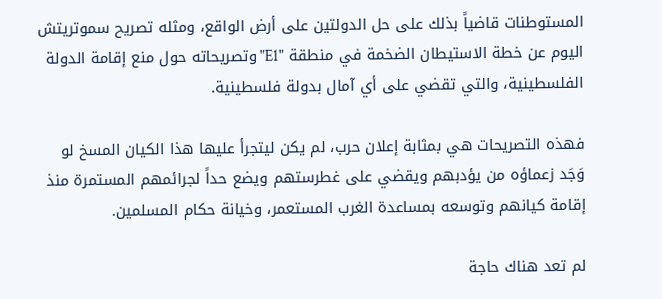المستوطنات قاضياً بذلك على حل الدولتين على أرض الواقع، ومثله تصريح سموتريتش اليوم عن خطة الاستيطان الضخمة في منطقة "E1" وتصريحاته حول منع إقامة الدولة الفلسطينية، والتي تقضي على أي آمال بدولة فلسطينية.

فهذه التصريحات هي بمثابة إعلان حرب، لم يكن ليتجرأ عليها هذا الكيان المسخ لو وَجَد زعماؤه من يؤدبهم ويقضي على غطرستهم ويضع حداً لجرائمهم المستمرة منذ إقامة كيانهم وتوسعه بمساعدة الغرب المستعمر، وخيانة حكام المسلمين.

لم تعد هناك حاجة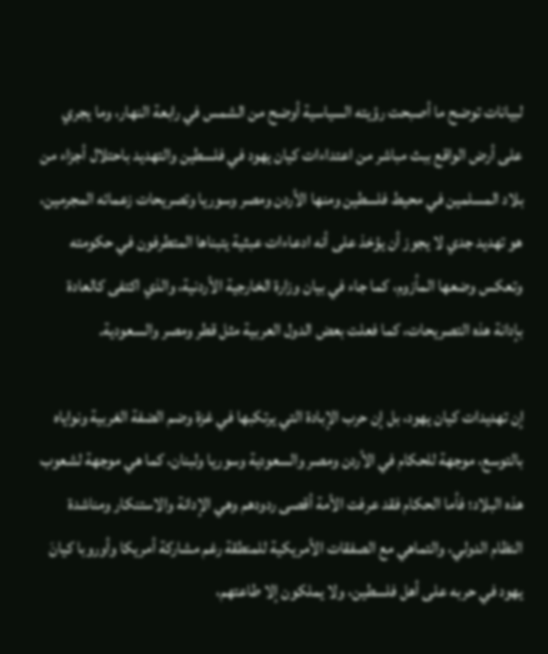لبيانات توضح ما أصبحت رؤيته السياسية أوضح من الشمس في رابعة النهار، وما يجري على أرض الواقع ببث مباشر من اعتداءات كيان يهود في فلسطين والتهديد باحتلال أجزاء من بلاد المسلمين في محيط فلسطين ومنها الأردن ومصر وسوريا وتصريحات زعمائه المجرمين، هو تهديد جدي لا يجوز أن يؤخذ على أنه ادعاءات عبثية يتبناها المتطرفون في حكومته وتعكس وضعها المأزوم، كما جاء في بيان وزارة الخارجية الأردنية، والذي اكتفى كالعادة بإدانة هذه التصريحات، كما فعلت بعض الدول العربية مثل قطر ومصر والسعودية.

إن تهديدات كيان يهود، بل إن حرب الإبادة التي يرتكبها في غزة وضم الضفة الغربية ونواياه بالتوسع، موجهة للحكام في الأردن ومصر والسعودية وسوريا ولبنان، كما هي موجهة لشعوب هذه البلاد؛ فأما الحكام فقد عرفت الأمة أقصى ردودهم وهي الإدانة والاستنكار ومناشدة النظام الدولي، والتماهي مع الصفقات الأمريكية للمنطقة رغم مشاركة أمريكا وأوروبا كيانَ يهود في حربه على أهل فلسطين، ولا يملكون إلا طاعتهم،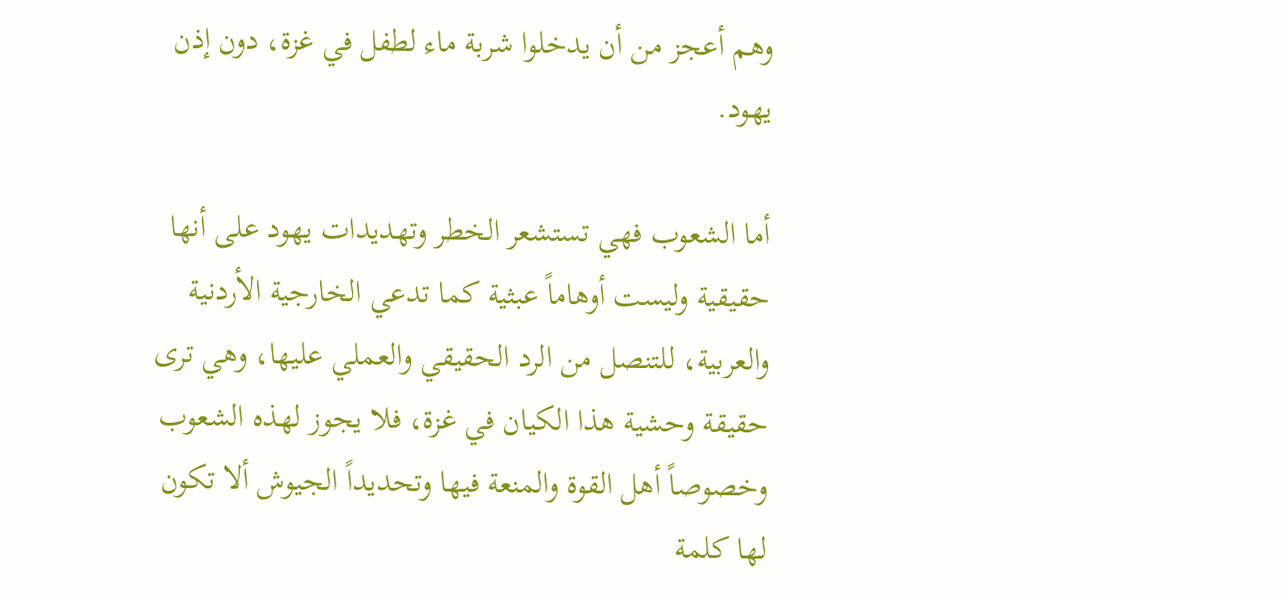وهم أعجز من أن يدخلوا شربة ماء لطفل في غزة، دون إذن يهود.

أما الشعوب فهي تستشعر الخطر وتهديدات يهود على أنها حقيقية وليست أوهاماً عبثية كما تدعي الخارجية الأردنية والعربية، للتنصل من الرد الحقيقي والعملي عليها، وهي ترى حقيقة وحشية هذا الكيان في غزة، فلا يجوز لهذه الشعوب وخصوصاً أهل القوة والمنعة فيها وتحديداً الجيوش ألا تكون لها كلمة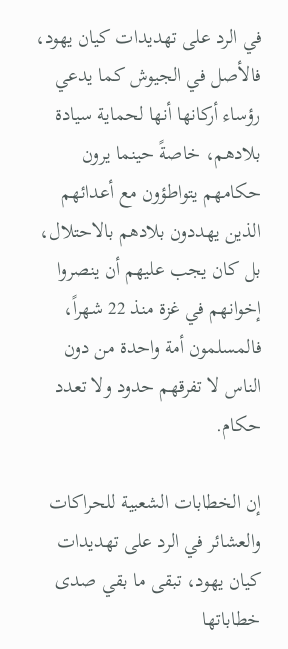في الرد على تهديدات كيان يهود، فالأصل في الجيوش كما يدعي رؤساء أركانها أنها لحماية سيادة بلادهم، خاصةً حينما يرون حكامهم يتواطؤون مع أعدائهم الذين يهددون بلادهم بالاحتلال، بل كان يجب عليهم أن ينصروا إخوانهم في غزة منذ 22 شهراً، فالمسلمون أمة واحدة من دون الناس لا تفرقهم حدود ولا تعدد حكام.

إن الخطابات الشعبية للحراكات والعشائر في الرد على تهديدات كيان يهود، تبقى ما بقي صدى خطاباتها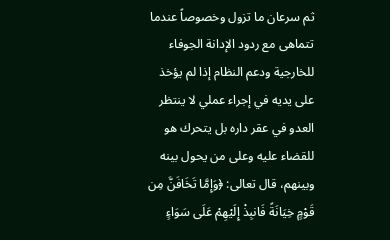ثم سرعان ما تزول وخصوصاً عندما تتماهى مع ردود الإدانة الجوفاء للخارجية ودعم النظام إذا لم يؤخذ على يديه في إجراء عملي لا ينتظر العدو في عقر داره بل يتحرك هو للقضاء عليه وعلى من يحول بينه وبينهم، قال تعالى: ﴿وَإِمَّا تَخَافَنَّ مِن قَوْمٍ خِيَانَةً فَانبِذْ إِلَيْهِمْ عَلَى سَوَاءٍ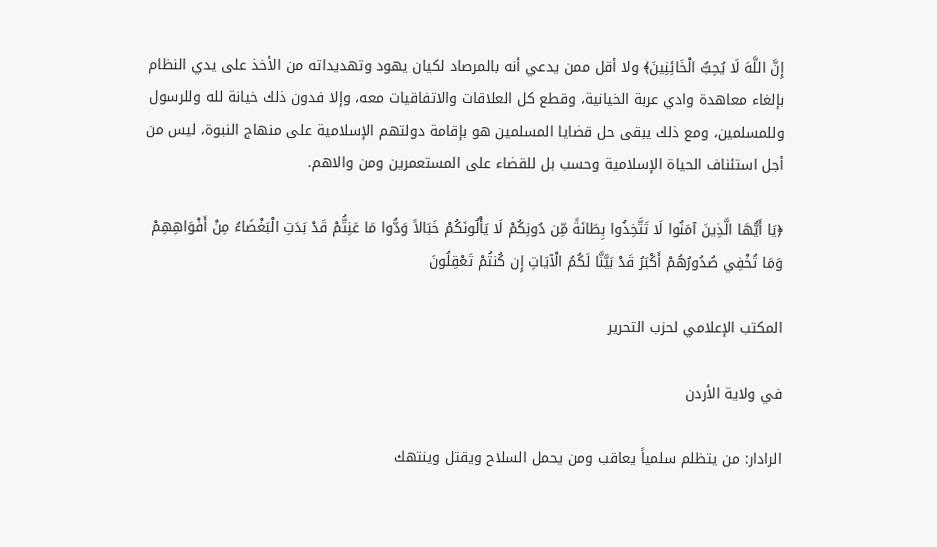إِنَّ اللَّهَ لَا يُحِبُّ الْخَائِنِينَ﴾ ولا أقل ممن يدعي أنه بالمرصاد لكيان يهود وتهديداته من الأخذ على يدي النظام بإلغاء معاهدة وادي عربة الخيانية، وقطع كل العلاقات والاتفاقيات معه، وإلا فدون ذلك خيانة لله وللرسول وللمسلمين، ومع ذلك يبقى حل قضايا المسلمين هو بإقامة دولتهم الإسلامية على منهاج النبوة، ليس من أجل استئناف الحياة الإسلامية وحسب بل للقضاء على المستعمرين ومن والاهم.

﴿يَا أَيُّهَا الَّذِينَ آمَنُوا لَا تَتَّخِذُوا بِطَانَةً مِّن دُونِكُمْ لَا يَأْلُونَكُمْ خَبَالاً وَدُّوا مَا عَنِتُّمْ قَدْ بَدَتِ الْبَغْضَاءُ مِنْ أَفْوَاهِهِمْ وَمَا تُخْفِي صُدُورُهُمْ أَكْبَرُ قَدْ بَيَّنَّا لَكُمُ الْآيَاتِ إِن كُنتُمْ تَعْقِلُونَ

المكتب الإعلامي لحزب التحرير

في ولاية الأردن

الرادار: من يتظلم سلمياً يعاقب ومن يحمل السلاح ويقتل وينتهك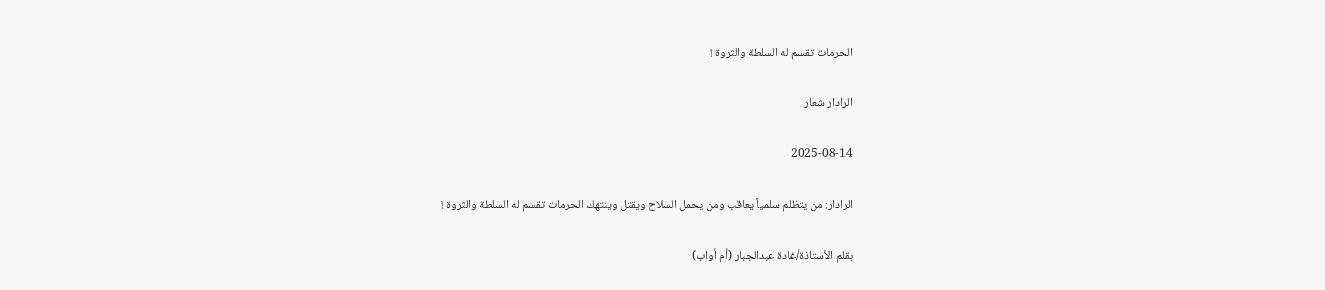الحرمات تقسم له السلطة والثروة !

الرادار شعار

2025-08-14

الرادار: من يتظلم سلمياً يعاقب ومن يحمل السلاح ويقتل وينتهك الحرمات تقسم له السلطة والثروة !

بقلم الأستاذة/غادة عبدالجبار (أم أواب)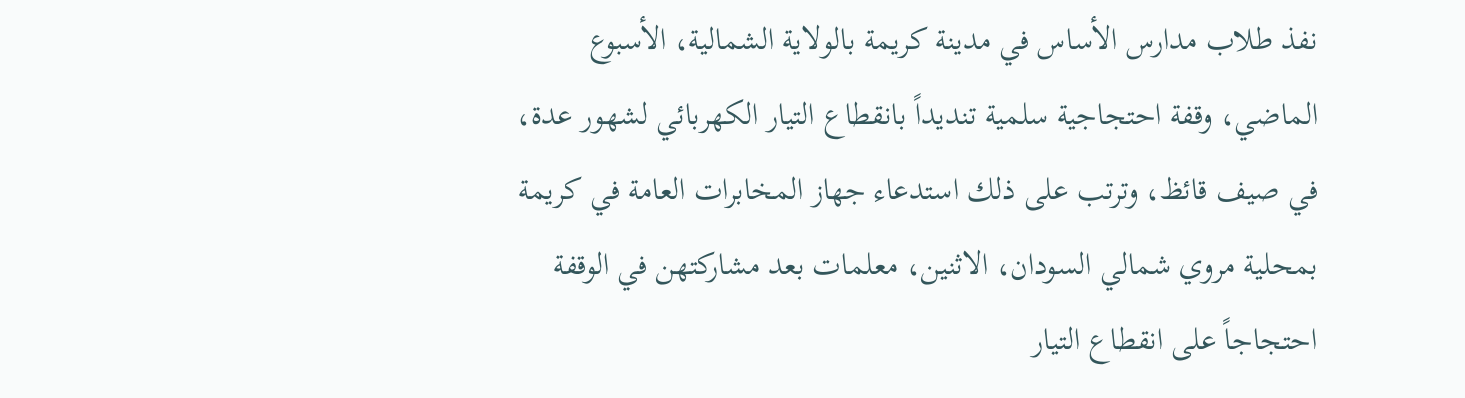نفذ طلاب مدارس الأساس في مدينة كريمة بالولاية الشمالية، الأسبوع الماضي، وقفة احتجاجية سلمية تنديداً بانقطاع التيار الكهربائي لشهور عدة، في صيف قائظ، وترتب على ذلك استدعاء جهاز المخابرات العامة في كريمة بمحلية مروي شمالي السودان، الاثنين، معلمات بعد مشاركتهن في الوقفة احتجاجاً على انقطاع التيار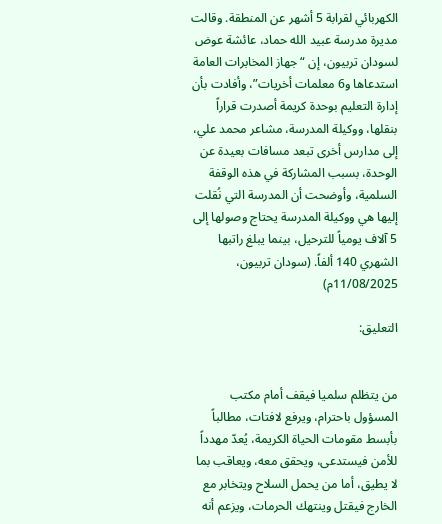الكهربائي لقرابة 5 أشهر عن المنطقة. وقالت مديرة مدرسة عبيد الله حماد، عائشة عوض لسودان تربيون، إن “جهاز المخابرات العامة استدعاها و6 معلمات أخريات”، وأفادت بأن إدارة التعليم بوحدة كريمة أصدرت قراراً بنقلها، ووكيلة المدرسة، مشاعر محمد علي، إلى مدارس أخرى تبعد مسافات بعيدة عن الوحدة، بسبب المشاركة في هذه الوقفة السلمية، وأوضحت أن المدرسة التي نُقلت إليها هي ووكيلة المدرسة يحتاج وصولها إلى 5 آلاف يومياً للترحيل، بينما يبلغ راتبها الشهري 140 ألفاً. (سودان تربيون، 11/08/2025م)

التعليق:


من يتظلم سلميا فيقف أمام مكتب المسؤول باحترام، ويرفع لافتات، مطالباً بأبسط مقومات الحياة الكريمة، يُعدّ مهدداً للأمن فيستدعى، ويحقق معه، ويعاقب بما لا يطيق، أما من يحمل السلاح ويتخابر مع الخارج فيقتل وينتهك الحرمات، ويزعم أنه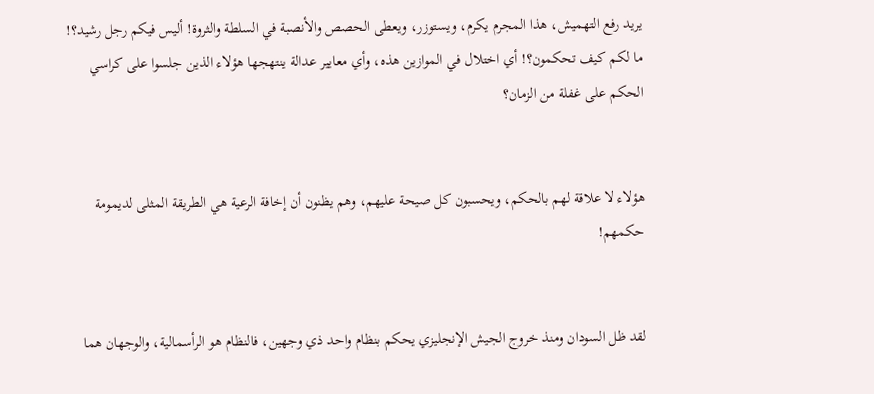يريد رفع التهميش، هذا المجرم يكرم، ويستوزر، ويعطى الحصص والأنصبة في السلطة والثروة! أليس فيكم رجل رشيد؟! ما لكم كيف تحكمون؟! أي اختلال في الموازين هذه، وأي معايير عدالة ينتهجها هؤلاء الذين جلسوا على كراسي الحكم على غفلة من الزمان؟


هؤلاء لا علاقة لهم بالحكم، ويحسبون كل صيحة عليهم، وهم يظنون أن إخافة الرعية هي الطريقة المثلى لديمومة حكمهم!


لقد ظل السودان ومنذ خروج الجيش الإنجليزي يحكم بنظام واحد ذي وجهين، فالنظام هو الرأسمالية، والوجهان هما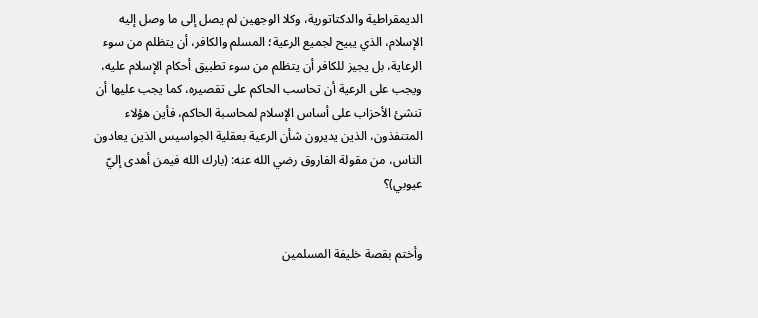الديمقراطية والدكتاتورية، وكلا الوجهين لم يصل إلى ما وصل إليه الإسلام، الذي يبيح لجميع الرعية؛ المسلم والكافر، أن يتظلم من سوء الرعاية، بل يجيز للكافر أن يتظلم من سوء تطبيق أحكام الإسلام عليه، ويجب على الرعية أن تحاسب الحاكم على تقصيره، كما يجب عليها أن تنشئ الأحزاب على أساس الإسلام لمحاسبة الحاكم، فأين هؤلاء المتنفذون، الذين يديرون شأن الرعية بعقلية الجواسيس الذين يعادون الناس، من مقولة الفاروق رضي الله عنه: (بارك الله فيمن أهدى إليّ عيوبي)؟


وأختم بقصة خليفة المسلمين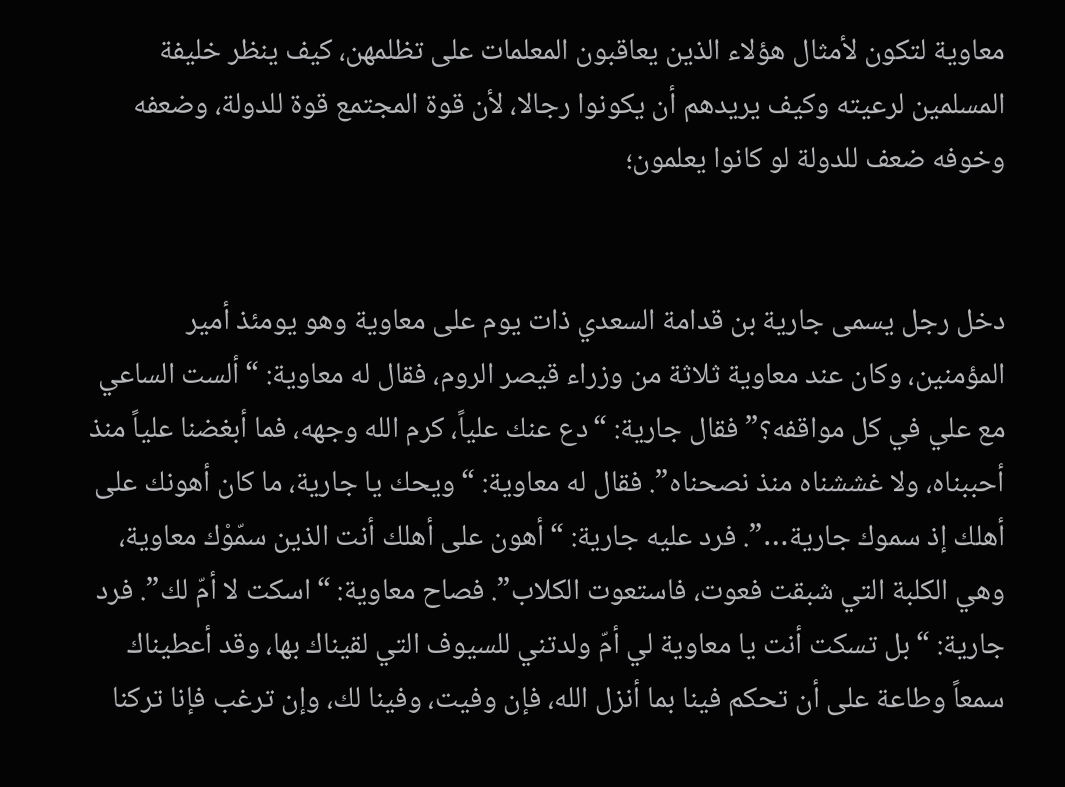معاوية لتكون لأمثال هؤلاء الذين يعاقبون المعلمات على تظلمهن، كيف ينظر خليفة المسلمين لرعيته وكيف يريدهم أن يكونوا رجالا، لأن قوة المجتمع قوة للدولة، وضعفه وخوفه ضعف للدولة لو كانوا يعلمون؛


دخل رجل يسمى جارية بن قدامة السعدي ذات يوم على معاوية وهو يومئذ أمير المؤمنين، وكان عند معاوية ثلاثة من وزراء قيصر الروم، فقال له معاوية: “ألست الساعي مع علي في كل مواقفه؟” فقال جارية: “دع عنك علياً، كرم الله وجهه، فما أبغضنا علياً منذ أحببناه، ولا غششناه منذ نصحناه”. فقال له معاوية: “ويحك يا جارية، ما كان أهونك على أهلك إذ سموك جارية…”. فرد عليه جارية: “أهون على أهلك أنت الذين سمّوْك معاوية، وهي الكلبة التي شبقت فعوت، فاستعوت الكلاب”. فصاح معاوية: “اسكت لا أمّ لك”. فرد جارية: “بل تسكت أنت يا معاوية لي أمّ ولدتني للسيوف التي لقيناك بها، وقد أعطيناك سمعاً وطاعة على أن تحكم فينا بما أنزل الله، فإن وفيت، وفينا لك، وإن ترغب فإنا تركنا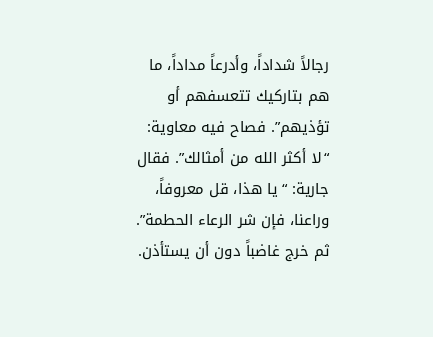رجالاً شداداً، وأدرعاً مداداً، ما هم بتاركيك تتعسفهم أو تؤذيهم”. فصاح فيه معاوية: “لا أكثر الله من أمثالك”. فقال جارية: “يا هذا، قل معروفاً، وراعنا، فإن شر الرعاء الحطمة”. ثم خرج غاضباً دون أن يستأذن.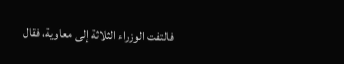فالتفت الوزراء الثلاثة إلى معاوية، فقال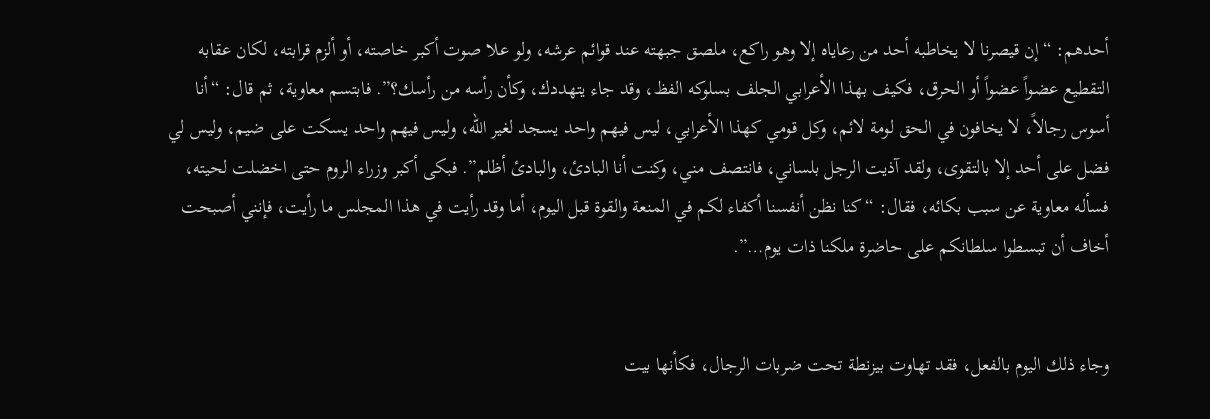أحدهم: “إن قيصرنا لا يخاطبه أحد من رعاياه إلا وهو راكع، ملصق جبهته عند قوائم عرشه، ولو علا صوت أكبر خاصته، أو ألزم قرابته، لكان عقابه التقطيع عضواً عضواً أو الحرق، فكيف بهذا الأعرابي الجلف بسلوكه الفظ، وقد جاء يتهددك، وكأن رأسه من رأسك؟”. فابتسم معاوية، ثم قال: “أنا أسوس رجالاً، لا يخافون في الحق لومة لائم، وكل قومي كهذا الأعرابي، ليس فيهم واحد يسجد لغير الله، وليس فيهم واحد يسكت على ضيم، وليس لي فضل على أحد إلا بالتقوى، ولقد آذيت الرجل بلساني، فانتصف مني، وكنت أنا البادئ، والبادئ أظلم”. فبكى أكبر وزراء الروم حتى اخضلت لحيته، فسأله معاوية عن سبب بكائه، فقال: “كنا نظن أنفسنا أكفاء لكم في المنعة والقوة قبل اليوم، أما وقد رأيت في هذا المجلس ما رأيت، فإنني أصبحت أخاف أن تبسطوا سلطانكم على حاضرة ملكنا ذات يوم…”.


وجاء ذلك اليوم بالفعل، فقد تهاوت بيزنطة تحت ضربات الرجال، فكأنها بيت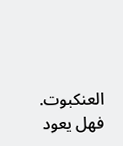العنكبوت. فهل يعود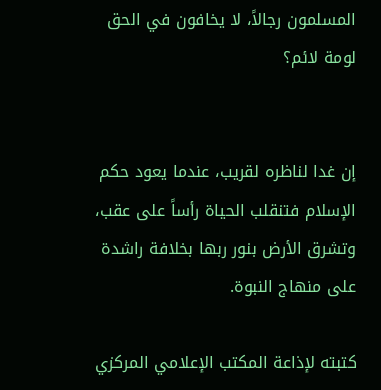المسلمون رجالاً، لا يخافون في الحق لومة لائم؟


إن غدا لناظره لقريب، عندما يعود حكم الإسلام فتنقلب الحياة رأساً على عقب، وتشرق الأرض بنور ربها بخلافة راشدة على منهاج النبوة.

كتبته لإذاعة المكتب الإعلامي المركزي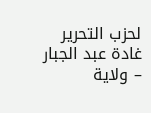لحزب التحرير
غادة عبد الجبار – ولاية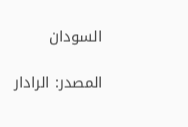السودان

المصدر: الرادار